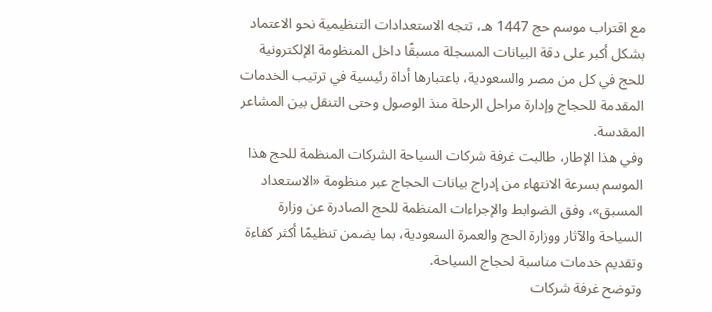مع اقتراب موسم حج 1447 هـ، تتجه الاستعدادات التنظيمية نحو الاعتماد بشكل أكبر على دقة البيانات المسجلة مسبقًا داخل المنظومة الإلكترونية للحج في كل من مصر والسعودية، باعتبارها أداة رئيسية في ترتيب الخدمات المقدمة للحجاج وإدارة مراحل الرحلة منذ الوصول وحتى التنقل بين المشاعر المقدسة.
وفي هذا الإطار، طالبت غرفة شركات السياحة الشركات المنظمة للحج هذا الموسم بسرعة الانتهاء من إدراج بيانات الحجاج عبر منظومة «الاستعداد المسبق»، وفق الضوابط والإجراءات المنظمة للحج الصادرة عن وزارة السياحة والآثار ووزارة الحج والعمرة السعودية، بما يضمن تنظيمًا أكثر كفاءة وتقديم خدمات مناسبة لحجاج السياحة.
وتوضح غرفة شركات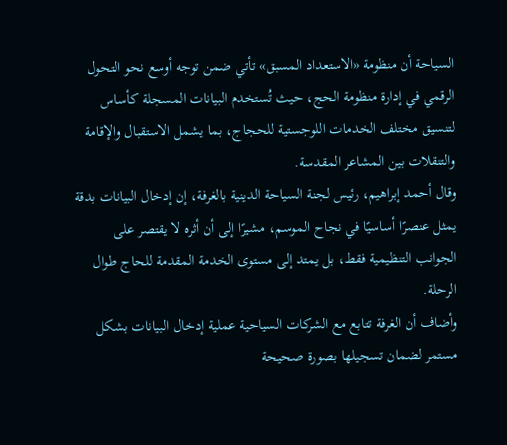السياحة أن منظومة «الاستعداد المسبق» تأتي ضمن توجه أوسع نحو التحول الرقمي في إدارة منظومة الحج، حيث تُستخدم البيانات المسجلة كأساس لتنسيق مختلف الخدمات اللوجستية للحجاج، بما يشمل الاستقبال والإقامة والتنقلات بين المشاعر المقدسة.
وقال أحمد إبراهيم، رئيس لجنة السياحة الدينية بالغرفة، إن إدخال البيانات بدقة يمثل عنصرًا أساسيًا في نجاح الموسم، مشيرًا إلى أن أثره لا يقتصر على الجوانب التنظيمية فقط، بل يمتد إلى مستوى الخدمة المقدمة للحاج طوال الرحلة.
وأضاف أن الغرفة تتابع مع الشركات السياحية عملية إدخال البيانات بشكل مستمر لضمان تسجيلها بصورة صحيحة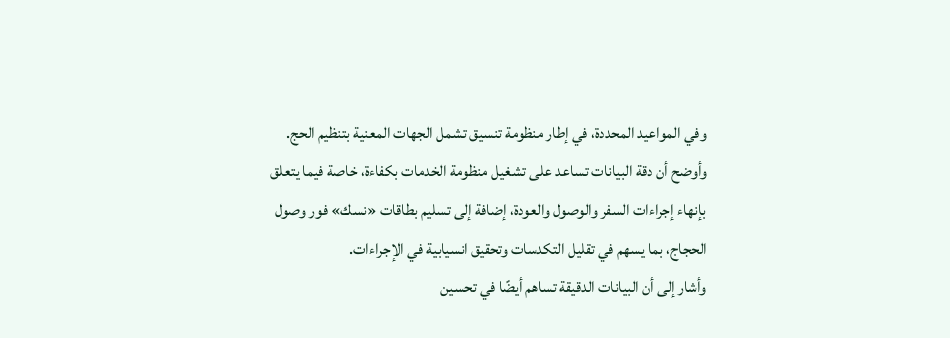وفي المواعيد المحددة، في إطار منظومة تنسيق تشمل الجهات المعنية بتنظيم الحج.
وأوضح أن دقة البيانات تساعد على تشغيل منظومة الخدمات بكفاءة، خاصة فيما يتعلق بإنهاء إجراءات السفر والوصول والعودة، إضافة إلى تسليم بطاقات «نسك» فور وصول الحجاج، بما يسهم في تقليل التكدسات وتحقيق انسيابية في الإجراءات.
وأشار إلى أن البيانات الدقيقة تساهم أيضًا في تحسين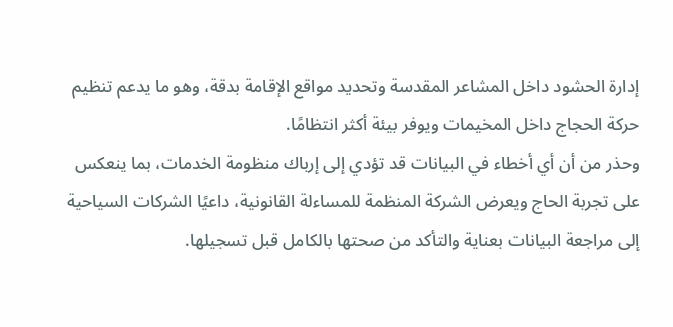إدارة الحشود داخل المشاعر المقدسة وتحديد مواقع الإقامة بدقة، وهو ما يدعم تنظيم حركة الحجاج داخل المخيمات ويوفر بيئة أكثر انتظامًا.
وحذر من أن أي أخطاء في البيانات قد تؤدي إلى إرباك منظومة الخدمات، بما ينعكس على تجربة الحاج ويعرض الشركة المنظمة للمساءلة القانونية، داعيًا الشركات السياحية إلى مراجعة البيانات بعناية والتأكد من صحتها بالكامل قبل تسجيلها.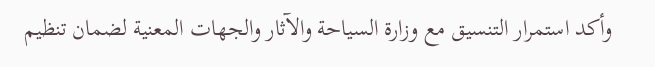وأكد استمرار التنسيق مع وزارة السياحة والآثار والجهات المعنية لضمان تنظيم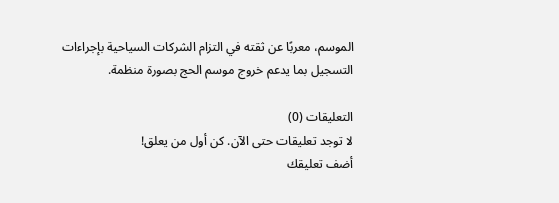الموسم، معربًا عن ثقته في التزام الشركات السياحية بإجراءات التسجيل بما يدعم خروج موسم الحج بصورة منظمة.

التعليقات (0)
لا توجد تعليقات حتى الآن. كن أول من يعلق!
أضف تعليقك